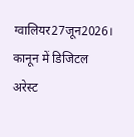ग्वालियर27जून2026। कानून में डिजिटल अरेस्ट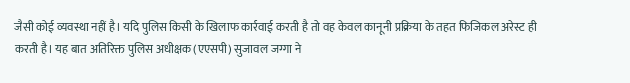जैसी कोई व्यवस्था नहीं है। यदि पुलिस किसी के खिलाफ कार्रवाई करती है तो वह केवल कानूनी प्रक्रिया के तहत फिजिकल अरेस्ट ही करती है। यह बात अतिरिक्त पुलिस अधीक्षक (एएसपी) सुजावल जग्गा ने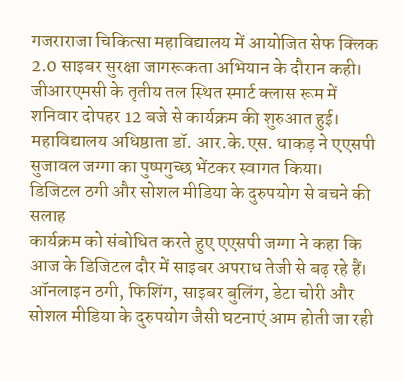गजराराजा चिकित्सा महाविद्यालय में आयोजित सेफ क्लिक 2.0 साइबर सुरक्षा जागरूकता अभियान के दौरान कही। जीआरएमसी के तृतीय तल स्थित स्मार्ट क्लास रूम में शनिवार दोपहर 12 बजे से कार्यक्रम की शुरुआत हुई। महाविद्यालय अधिष्ठाता डॉ. आर.के.एस. धाकड़ ने एएसपी सुजावल जग्गा का पुष्पगुच्छ भेंटकर स्वागत किया।
डिजिटल ठगी और सोशल मीडिया के दुरुपयोग से बचने की सलाह
कार्यक्रम को संबोधित करते हुए एएसपी जग्गा ने कहा कि आज के डिजिटल दौर में साइबर अपराध तेजी से बढ़ रहे हैं। ऑनलाइन ठगी, फिशिंग, साइबर बुलिंग, डेटा चोरी और सोशल मीडिया के दुरुपयोग जैसी घटनाएं आम होती जा रही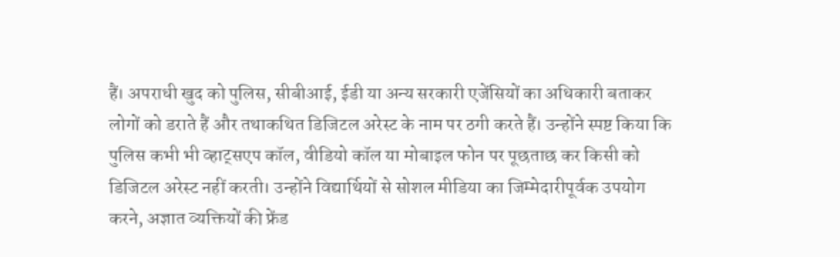हैं। अपराधी खुद को पुलिस, सीबीआई, ईडी या अन्य सरकारी एजेंसियों का अधिकारी बताकर लोगों को डराते हैं और तथाकथित डिजिटल अरेस्ट के नाम पर ठगी करते हैं। उन्होंने स्पष्ट किया कि पुलिस कभी भी व्हाट्सएप कॉल, वीडियो कॉल या मोबाइल फोन पर पूछताछ कर किसी को डिजिटल अरेस्ट नहीं करती। उन्होंने विद्यार्थियों से सोशल मीडिया का जिम्मेदारीपूर्वक उपयोग करने, अज्ञात व्यक्तियों की फ्रेंड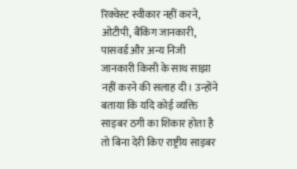रिक्वेस्ट स्वीकार नहीं करने, ओटीपी, बैंकिंग जानकारी, पासवर्ड और अन्य निजी जानकारी किसी के साथ साझा नहीं करने की सलाह दी। उन्होंने बताया कि यदि कोई व्यक्ति साइबर ठगी का शिकार होता है तो बिना देरी किए राष्ट्रीय साइबर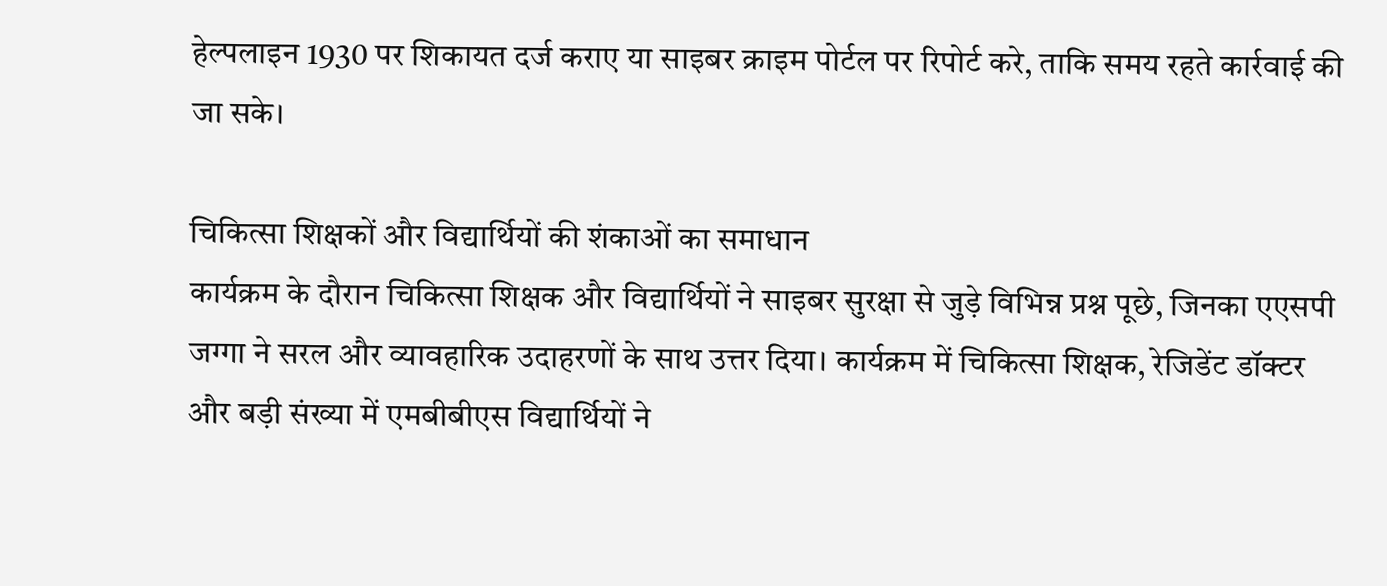हेल्पलाइन 1930 पर शिकायत दर्ज कराए या साइबर क्राइम पोर्टल पर रिपोर्ट करे, ताकि समय रहते कार्रवाई की जा सके।

चिकित्सा शिक्षकों और विद्यार्थियों की शंकाओं का समाधान
कार्यक्रम के दौरान चिकित्सा शिक्षक और विद्यार्थियों ने साइबर सुरक्षा से जुड़े विभिन्न प्रश्न पूछे, जिनका एएसपी जग्गा ने सरल और व्यावहारिक उदाहरणों के साथ उत्तर दिया। कार्यक्रम में चिकित्सा शिक्षक, रेजिडेंट डॉक्टर और बड़ी संख्या में एमबीबीएस विद्यार्थियों ने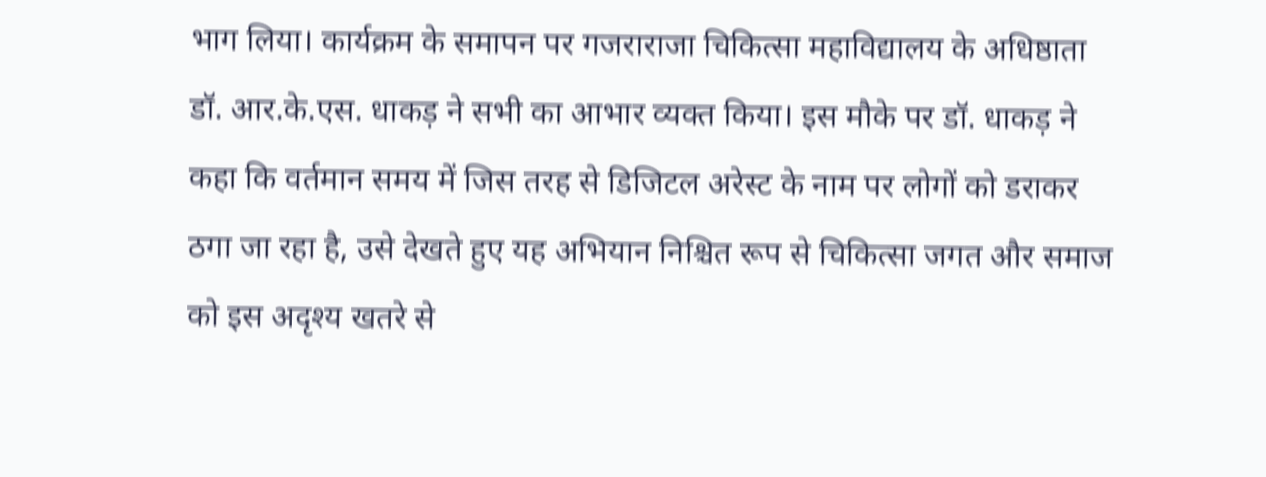भाग लिया। कार्यक्रम के समापन पर गजराराजा चिकित्सा महाविद्यालय के अधिष्ठाता डॉ. आर.के.एस. धाकड़ ने सभी का आभार व्यक्त किया। इस मौके पर डॉ. धाकड़ ने कहा कि वर्तमान समय में जिस तरह से डिजिटल अरेस्ट के नाम पर लोगों को डराकर ठगा जा रहा है, उसे देखते हुए यह अभियान निश्चित रूप से चिकित्सा जगत और समाज को इस अदृश्य खतरे से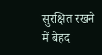सुरक्षित रखने में बेहद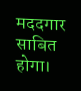मददगार साबित होगा।